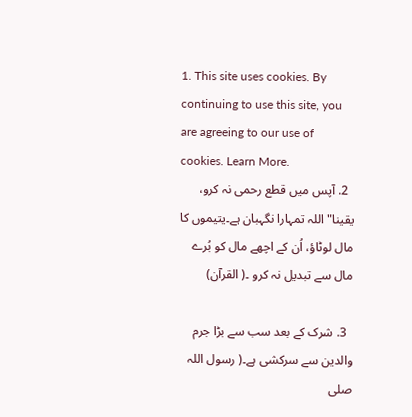1. This site uses cookies. By continuing to use this site, you are agreeing to our use of cookies. Learn More.
  2. آپس میں قطع رحمی نہ کرو، یقینا" اللہ تمہارا نگہبان ہے۔یتیموں کا مال لوٹاؤ، اُن کے اچھے مال کو بُرے مال سے تبدیل نہ کرو ۔( القرآن)

  3. شرک کے بعد سب سے بڑا جرم والدین سے سرکشی ہے۔( رسول اللہ صلى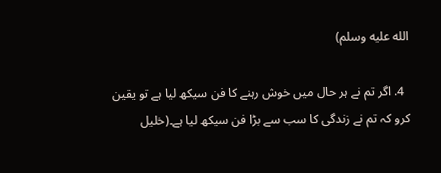الله عليه وسلم)

  4. اگر تم نے ہر حال میں خوش رہنے کا فن سیکھ لیا ہے تو یقین کرو کہ تم نے زندگی کا سب سے بڑا فن سیکھ لیا ہے۔(خلیل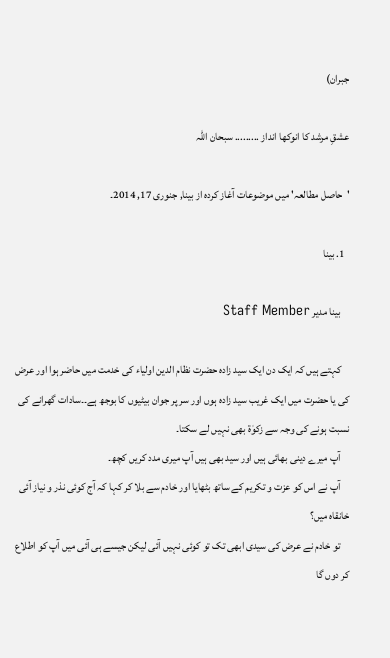جبران)

عشقِ مرشد کا انوکھا انداز ......... سبحان اللہ

'حاصل مطالعہ' میں موضوعات آغاز کردہ از بینا, جنوری 17, 2014۔

  1. بینا

    بینا مدیر Staff Member

    کہتے ہیں کہ ایک دن ایک سید زادہ حضرت نظام الدین اولیاء کی خدمت میں حاضر ہوا اور عرض کی یا حضرت میں ایک غریب سید زادہ ہوں اور سر پر جوان بیٹیوں کا بوجھ ہے۔۔سادات گھرانے کی نسبت ہونے کی وجہ سے زکوٰۃ بھی نہیں لے سکتا۔
    آپ میرے دینی بھائی ہیں اور سید بھی ہیں آپ میری مدد کریں کچھ۔
    آپ نے اس کو عزت و تکریم کے ساتھ بٹھایا اور خادم سے بلا کر کہا کہ آج کوئی نذر و نیاز آئی خانقاہ میں؟
    تو خادم نے عرض کی سیدی ابھی تک تو کوئی نہیں آئی لیکن جیسے ہی آئی میں آپ کو اطلاع کر دوں گا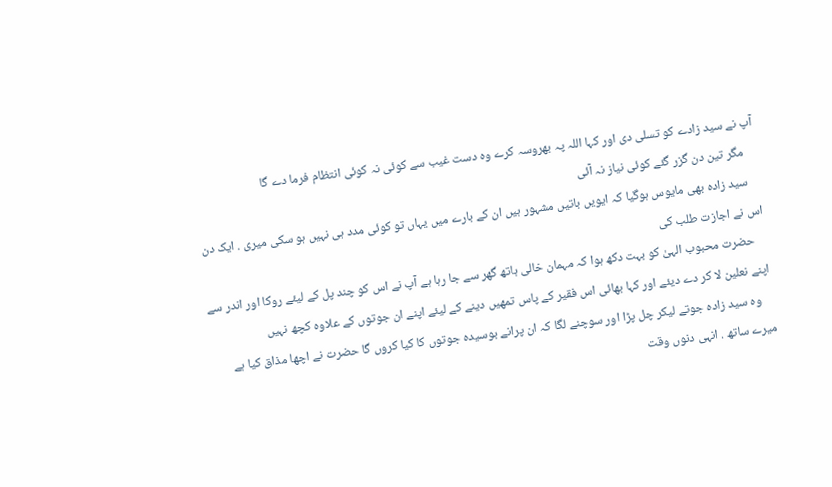آپ نے سید زادے کو تسلی دی اور کہا اللہ پہ بھروسہ کرے وہ دست غیب سے کوئی نہ کوئی انتظام فرما دے گا
    مگر تین دن گزر گئے کوئی نیاز نہ آئی
    سید زادہ بھی مایوس ہوگیا کہ ایویں باتیں مشہور ہیں ان کے بارے میں یہاں تو کوئی مدد ہی نہیں ہو سکی میری . ایک دن اس نے اجازت طلب کی
    حضرت محبوب الہیٰ کو بہت دکھ ہوا کہ مہمان خالی ہاتھ گھر سے جا رہا ہے آپ نے اس کو چند پل کے لیئے روکا اور اندر سے اپنے نعلین لا کر دے دیئے اور کہا بھائی اس فقیر کے پاس تمھیں دینے کے لیئے اپنے ان جوتوں کے علاوہ کچھ نہیں
    وہ سید زادہ جوتے لیکر چل پڑا اور سوچنے لگا کہ ان پرانے بوسیدہ جوتوں کا کیا کروں گا حضرت نے اچھا مذاق کیا ہے میرے ساتھ . انہی دنوں وقت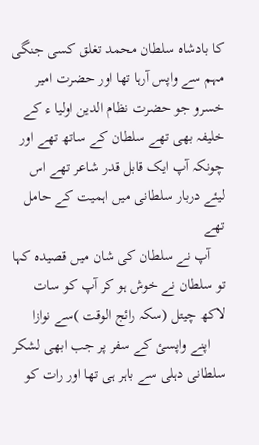کا بادشاہ سلطان محمد تغلق کسی جنگی مہم سے واپس آرہا تھا اور حضرت امیر خسرو جو حضرت نظام الدین اولیا ء کے خلیفہ بھی تھے سلطان کے ساتھ تھے اور چونکہ آپ ایک قابل قدر شاعر تھے اس لیئے دربار سلطانی میں اہمیت کے حامل تھے
    آپ نے سلطان کی شان میں قصیدہ کہا تو سلطان نے خوش ہو کر آپ کو سات لاکھ چیتل (سکہ رائج الوقت )سے نوازا
    اپنے واپسئ کے سفر پر جب ابھی لشکر سلطانی دہلی سے باہر ہی تھا اور رات کو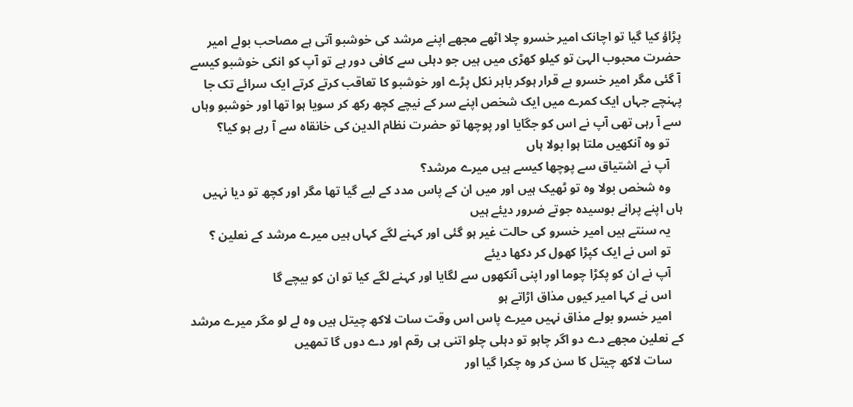پڑاؤ کیا گیا تو اچانک امیر خسرو چلا اٹھے مجھے اپنے مرشد کی خوشبو آتی ہے مصاحب بولے امیر حضرت محبوب الہیٰ تو کیلو کھڑی میں ہیں جو دہلی سے کافی دور ہے تو آپ کو انکی خوشبو کیسے آ گئی مگر امیر خسرو بے قرار ہوکر باہر نکل پڑے اور خوشبو کا تعاقب کرتے کرتے ایک سرائے تک جا پہنچے جہاں ایک کمرے میں ایک شخص اپنے سر کے نیچے کچھ رکھ کر سویا ہوا تھا اور خوشبو وہاں سے آ رہی تھی آپ نے اس کو جگایا اور پوچھا تو حضرت نظام الدین کی خانقاہ سے آ رہے ہو کیا؟
    تو وہ آنکھیں ملتا ہوا بولا ہاں
    آپ نے اشتیاق سے پوچھا کیسے ہیں میرے مرشد؟
    وہ شخص بولا وہ تو ٹھیک ہیں اور میں ان کے پاس مدد کے لیے گیا تھا مگر اور کچھ تو دیا نہیں ہاں اپنے پرانے بوسیدہ جوتے ضرور دیئے ہیں
    یہ سنتے ہیں امیر خسرو کی حالت غیر ہو گئی اور کہنے لگے کہاں ہیں میرے مرشد کے نعلین ؟
    تو اس نے ایک کپڑا کھول کر دکھا دیئے
    آپ نے ان کو پکڑا چوما اور اپنی آنکھوں سے لگایا اور کہنے لگے کیا تو ان کو بیچے گا
    اس نے کہا امیر کیوں مذاق اڑاتے ہو
    امیر خسرو بولے مذاق نہیں میرے پاس اس وقت سات لاکھ چیتل ہیں وہ لے لو مگر میرے مرشد کے نعلین مجھے دے دو اگر چاہو تو دہلی چلو اتنی ہی رقم اور دے دوں گا تمھیں
    سات لاکھ چیتل کا سن کر وہ چکرا گیا اور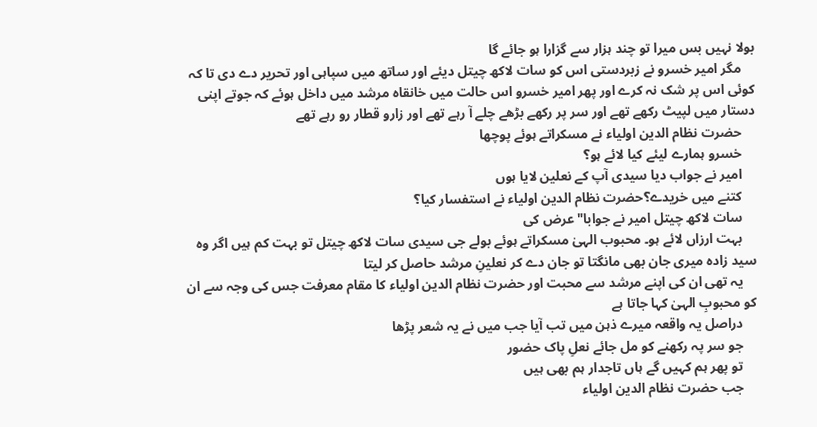بولا نہیں بس میرا تو چند ہزار سے گزارا ہو جائے گا
    مگر امیر خسرو نے زبردستی اس کو سات لاکھ چیتل دیئے اور ساتھ میں سپاہی اور تحریر دے دی تا کہ کوئی اس پر شک نہ کرے اور پھر امیر خسرو اس حالت میں خانقاہ مرشد میں داخل ہوئے کہ جوتے اپنی دستار میں لپیٹ رکھے تھے اور سر پر رکھے بڑھے چلے آ رہے تھے اور زارو قطار رو رہے تھے
    حضرت نظام الدین اولیاء نے مسکراتے ہوئے پوچھا
    خسرو ہمارے لیئے کیا لائے ہو؟
    امیر نے جواب دیا سیدی آپ کے نعلین لایا ہوں
    کتنے میں خریدے؟حضرت نظام الدین اولیاء نے استفسار کیا؟
    سات لاکھ چیتل امیر نے جوابا" عرض کی
    بہت ارزاں لائے ہو۔ محبوب الہیٰ مسکراتے ہوئے بولے جی سیدی سات لاکھ چیتل تو بہت کم ہیں اگر وہ سید زادہ میری جان بھی مانگتا تو جان دے کر نعلینِ مرشد حاصل کر لیتا
    یہ تھی ان کی اپنے مرشد سے محبت اور حضرت نظام الدین اولیاء کا مقام معرفت جس کی وجہ سے ان کو محبوبِ الہیٰ کہا جاتا ہے
    دراصل یہ واقعہ میرے ذہن میں تب آیا جب میں نے یہ شعر پڑھا
    جو سر پہ رکھنے کو مل جائے نعلِ پاک حضور
    تو پھر ہم کہیں گے ہاں تاجدار ہم بھی ہیں
    جب حضرت نظام الدین اولیاء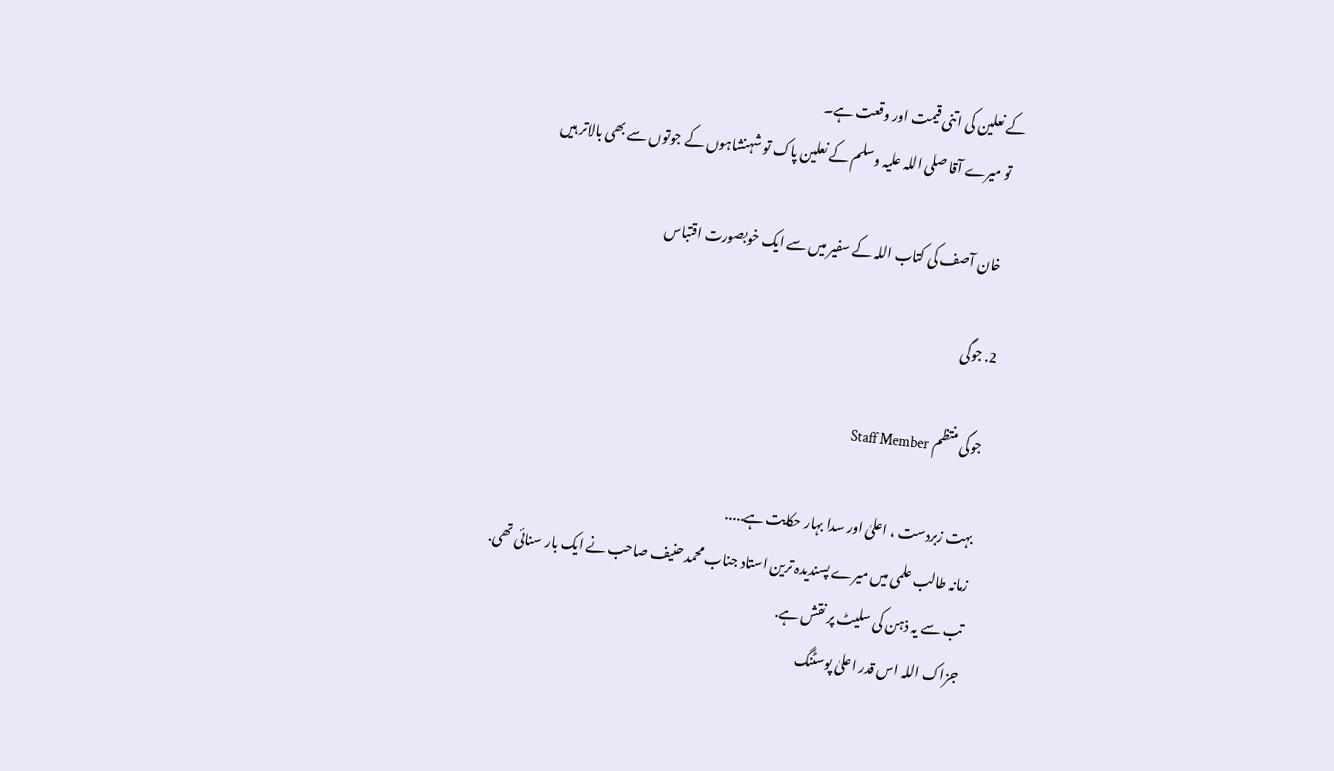کے نعلین کی اتنی قیمت اور وقعت ہے۔
    تو میرے آقا صلی اللہ علیہ وسلم کے نعلین پاک تو شہنشاہوں کے جوتوں سے بھی بالاتر ہیں

    خان آصف کی کتاب اللہ کے سفیر میں سے ایک خوبصورت اقتباس

  2. جوگی

    جوگی منتظم Staff Member

    بہت زبردست ، اعلیٰ اور سدا بہار حکایت ہے.....
    زمانہ طالب علمی میں میرے پسندیدہ ترین استاد جناب محمد حنیف صاحب نے ایک بار سنائی تھی.
    تب سے یہ ذہن کی سلیٹ پر نقش ہے.
    جزاک اللہ اس قدر اعلیٰ پوسٹنگ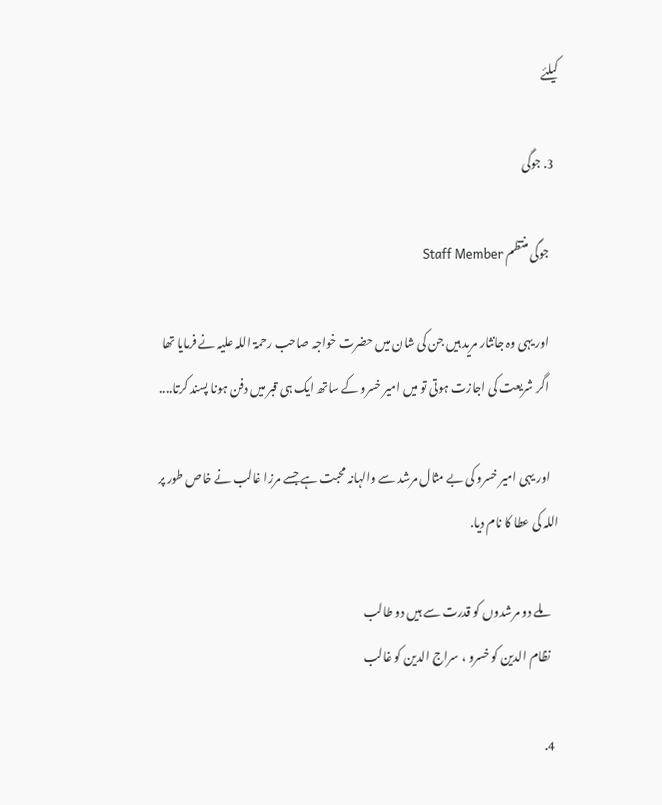کیلئے

  3. جوگی

    جوگی منتظم Staff Member

    اور یہی وہ جانثار مرید ہیں جن کی شان میں حضرت خواجہ صاحب رحمۃ اللہ علیہ نے فرمایا تھا
    اگر شریعت کی اجازت ہوتی تو میں امیر خسرو کے ساتھ ایک ہی قبر میں دفن ہونا پسند کرتا....

    اور یہی امیر خسرو کی بے مثال مرشد سے والہانہ محبت ہے جسے مرزا غالب نے خاص طور پر اللہ کی عطا کا نام دیا.

    ملے دو مرشدوں کو قدرت سے ہیں دو طالب
    نظام الدین کو خسرو ، سراج الدین کو غالب

  4.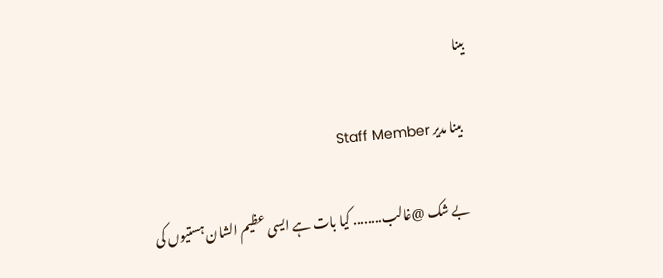بینا

    بینا مدیر Staff Member

    بے شک @غالب........ کیا بات ہے ایسی عظیم الشان ہستیوں کی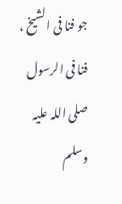جو فنا فی الشیخ ، فنا فی الرسول صلی اللہ علیہ وسلم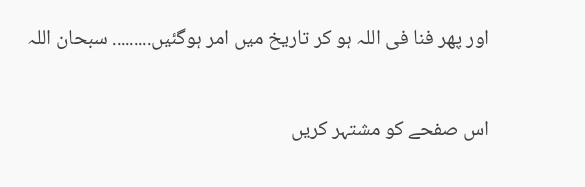اور پھر فنا فی اللہ ہو کر تاریخ میں امر ہوگئیں......... سبحان اللہ


اس صفحے کو مشتہر کریں